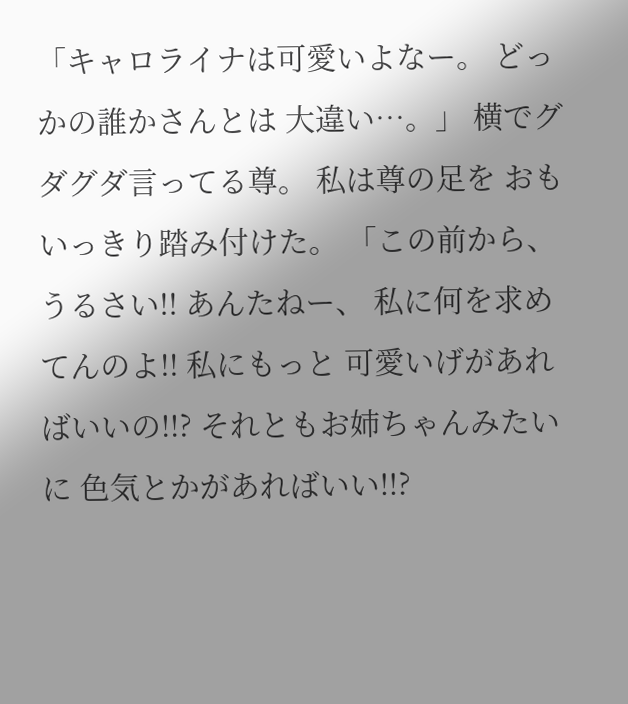「キャロライナは可愛いよなー。 どっかの誰かさんとは 大違い…。」 横でグダグダ言ってる尊。 私は尊の足を おもいっきり踏み付けた。 「この前から、うるさい!! あんたねー、 私に何を求めてんのよ!! 私にもっと 可愛いげがあればいいの!!? それともお姉ちゃんみたいに 色気とかがあればいい!!?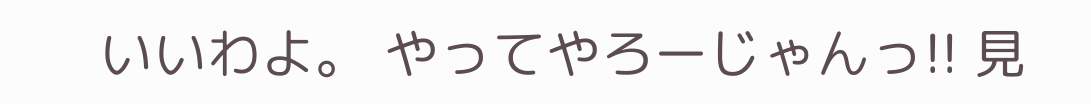いいわよ。 やってやろーじゃんっ!! 見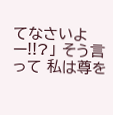てなさいよー!!?」 そう言って 私は尊を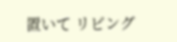置いて リビング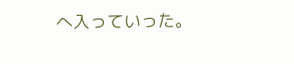へ入っていった。